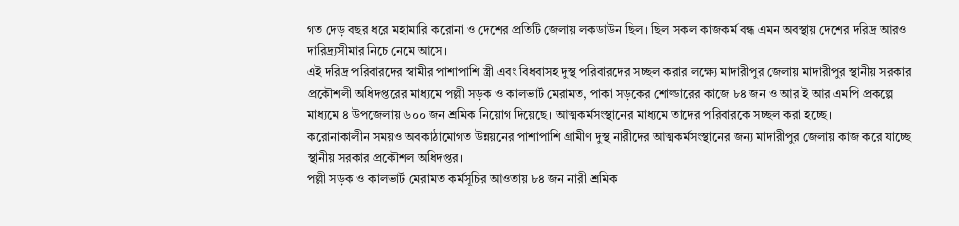গত দেড় বছর ধরে মহামারি করোনা ও দেশের প্রতিটি জেলায় লকডাউন ছিল। ছিল সকল কাজকর্ম বন্ধ এমন অবস্থায় দেশের দরিদ্র আরও দারিদ্র্যসীমার নিচে নেমে আসে।
এই দরিদ্র পরিবারদের স্বামীর পাশাপাশি স্ত্রী এবং বিধবাসহ দুস্থ পরিবারদের সচ্ছল করার লক্ষ্যে মাদারীপুর জেলায় মাদারীপুর স্থানীয় সরকার প্রকৌশলী অধিদপ্তরের মাধ্যমে পল্লী সড়ক ও কালভার্ট মেরামত, পাকা সড়কের শোল্ডারের কাজে ৮৪ জন ও আর ই আর এমপি প্রকল্পে মাধ্যমে ৪ উপজেলায় ৬০০ জন শ্রমিক নিয়োগ দিয়েছে। আত্মকর্মসংস্থানের মাধ্যমে তাদের পরিবারকে সচ্ছল করা হচ্ছে।
করোনাকালীন সময়ও অবকাঠামোগত উন্নয়নের পাশাপাশি গ্রামীণ দুস্থ নারীদের আত্মকর্মসংস্থানের জন্য মাদারীপুর জেলায় কাজ করে যাচ্ছে স্থানীয় সরকার প্রকৌশল অধিদপ্তর।
পল্লী সড়ক ও কালভার্ট মেরামত কর্মসূচির আওতায় ৮৪ জন নারী শ্রমিক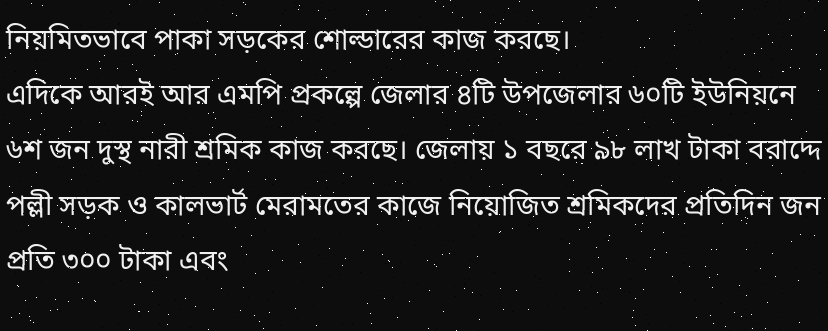নিয়মিতভাবে পাকা সড়কের শোল্ডারের কাজ করছে।
এদিকে আরই আর এমপি প্রকল্পে জেলার ৪টি উপজেলার ৬০টি ইউনিয়নে ৬শ জন দুস্থ নারী শ্রমিক কাজ করছে। জেলায় ১ বছরে ৯৮ লাখ টাকা বরাদ্দে পল্লী সড়ক ও কালভার্ট মেরামতের কাজে নিয়োজিত শ্রমিকদের প্রতিদিন জন প্রতি ৩০০ টাকা এবং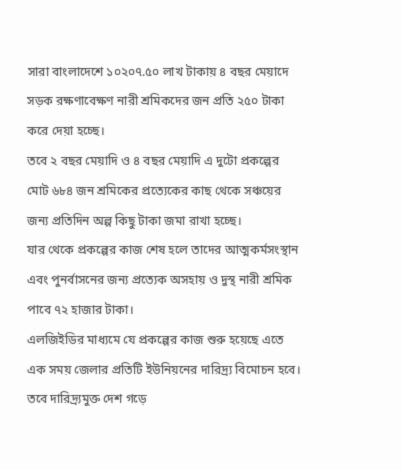সারা বাংলাদেশে ১০২০৭.৫০ লাখ টাকায় ৪ বছর মেয়াদে সড়ক রক্ষণাবেক্ষণ নারী শ্রমিকদের জন প্রতি ২৫০ টাকা করে দেয়া হচ্ছে।
তবে ২ বছর মেয়াদি ও ৪ বছর মেয়াদি এ দুটো প্রকল্পের মোট ৬৮৪ জন শ্রমিকের প্রত্যেকের কাছ থেকে সঞ্চয়ের জন্য প্রতিদিন অল্প কিছু টাকা জমা রাখা হচ্ছে।
যার থেকে প্রকল্পের কাজ শেষ হলে তাদের আত্মকর্মসংস্থান এবং পুনর্বাসনের জন্য প্রত্যেক অসহায় ও দুস্থ নারী শ্রমিক পাবে ৭২ হাজার টাকা।
এলজিইডির মাধ্যমে যে প্রকল্পের কাজ শুরু হয়েছে এতে এক সময় জেলার প্রতিটি ইউনিয়নের দারিদ্র্য বিমোচন হবে। তবে দারিদ্র্যমুক্ত দেশ গড়ে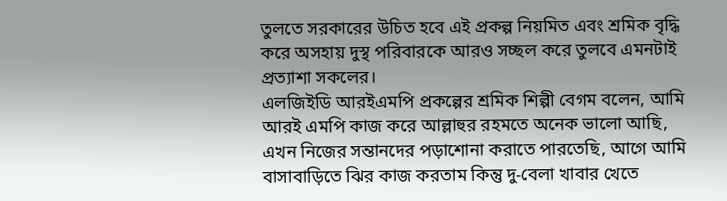তুলতে সরকারের উচিত হবে এই প্রকল্প নিয়মিত এবং শ্রমিক বৃদ্ধি করে অসহায় দুস্থ পরিবারকে আরও সচ্ছল করে তুলবে এমনটাই প্রত্যাশা সকলের।
এলজিইডি আরইএমপি প্রকল্পের শ্রমিক শিল্পী বেগম বলেন, আমি আরই এমপি কাজ করে আল্লাহুর রহমতে অনেক ভালো আছি, এখন নিজের সন্তানদের পড়াশোনা করাতে পারতেছি, আগে আমি বাসাবাড়িতে ঝির কাজ করতাম কিন্তু দু-বেলা খাবার খেতে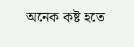অনেক কষ্ট হতে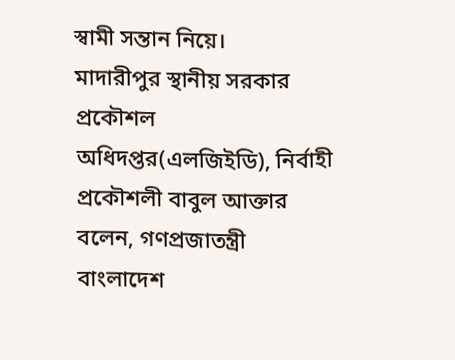স্বামী সন্তান নিয়ে।
মাদারীপুর স্থানীয় সরকার প্রকৌশল অধিদপ্তর(এলজিইডি), নির্বাহী প্রকৌশলী বাবুল আক্তার বলেন, গণপ্রজাতন্ত্রী বাংলাদেশ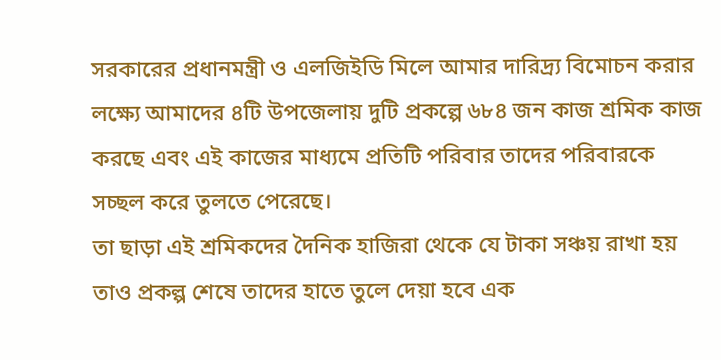সরকারের প্রধানমন্ত্রী ও এলজিইডি মিলে আমার দারিদ্র্য বিমোচন করার লক্ষ্যে আমাদের ৪টি উপজেলায় দুটি প্রকল্পে ৬৮৪ জন কাজ শ্রমিক কাজ করছে এবং এই কাজের মাধ্যমে প্রতিটি পরিবার তাদের পরিবারকে সচ্ছল করে তুলতে পেরেছে।
তা ছাড়া এই শ্রমিকদের দৈনিক হাজিরা থেকে যে টাকা সঞ্চয় রাখা হয় তাও প্রকল্প শেষে তাদের হাতে তুলে দেয়া হবে এক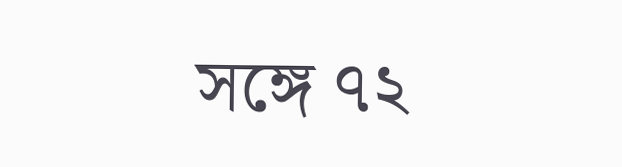সঙ্গে ৭২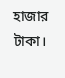হাজার টাকা।